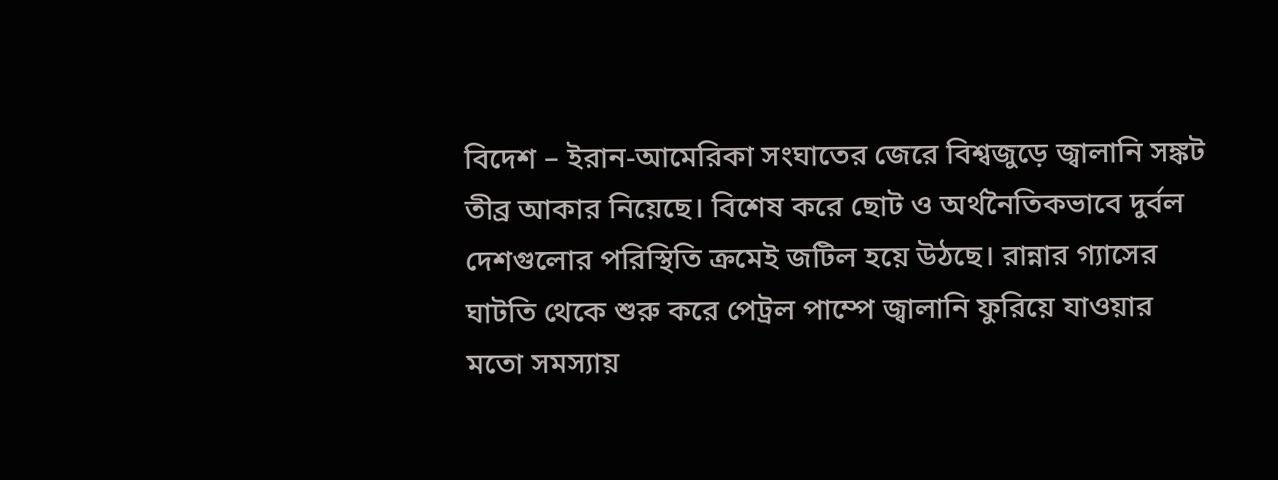বিদেশ – ইরান-আমেরিকা সংঘাতের জেরে বিশ্বজুড়ে জ্বালানি সঙ্কট তীব্র আকার নিয়েছে। বিশেষ করে ছোট ও অর্থনৈতিকভাবে দুর্বল দেশগুলোর পরিস্থিতি ক্রমেই জটিল হয়ে উঠছে। রান্নার গ্যাসের ঘাটতি থেকে শুরু করে পেট্রল পাম্পে জ্বালানি ফুরিয়ে যাওয়ার মতো সমস্যায়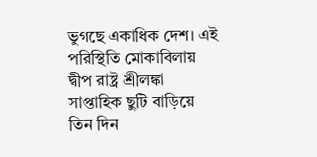ভুগছে একাধিক দেশ। এই পরিস্থিতি মোকাবিলায় দ্বীপ রাষ্ট্র শ্রীলঙ্কা সাপ্তাহিক ছুটি বাড়িয়ে তিন দিন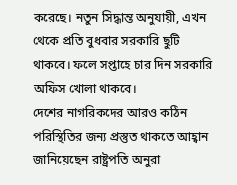করেছে। নতুন সিদ্ধান্ত অনুযায়ী, এখন থেকে প্রতি বুধবার সরকারি ছুটি থাকবে। ফলে সপ্তাহে চার দিন সরকারি অফিস খোলা থাকবে।
দেশের নাগরিকদের আরও কঠিন পরিস্থিতির জন্য প্রস্তুত থাকতে আহ্বান জানিয়েছেন রাষ্ট্রপতি অনুরা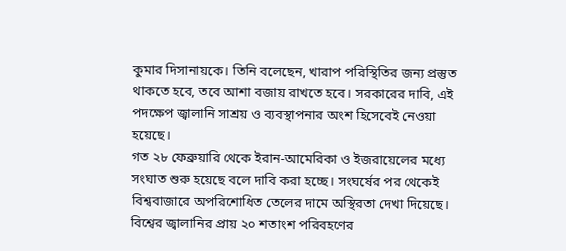কুমার দিসানায়কে। তিনি বলেছেন, খারাপ পরিস্থিতির জন্য প্রস্তুত থাকতে হবে, তবে আশা বজায় রাখতে হবে। সরকারের দাবি, এই পদক্ষেপ জ্বালানি সাশ্রয় ও ব্যবস্থাপনার অংশ হিসেবেই নেওয়া হয়েছে।
গত ২৮ ফেব্রুয়ারি থেকে ইরান-আমেরিকা ও ইজরায়েলের মধ্যে সংঘাত শুরু হয়েছে বলে দাবি করা হচ্ছে। সংঘর্ষের পর থেকেই বিশ্ববাজারে অপরিশোধিত তেলের দামে অস্থিরতা দেখা দিয়েছে। বিশ্বের জ্বালানির প্রায় ২০ শতাংশ পরিবহণের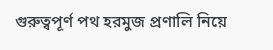গুরুত্বপূর্ণ পথ হরমুজ প্রণালি নিয়ে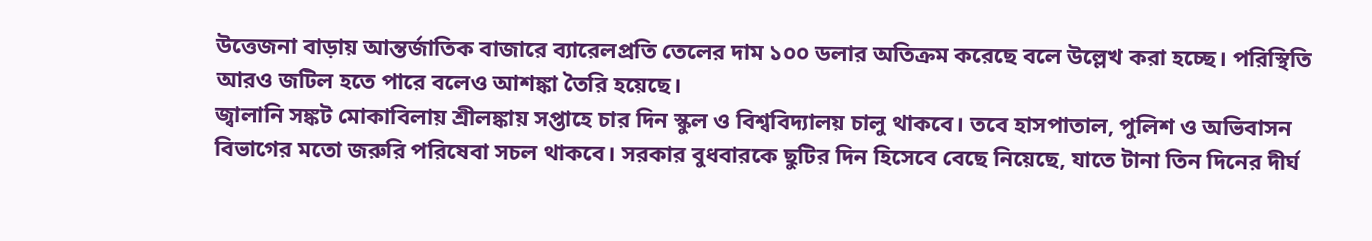উত্তেজনা বাড়ায় আন্তর্জাতিক বাজারে ব্যারেলপ্রতি তেলের দাম ১০০ ডলার অতিক্রম করেছে বলে উল্লেখ করা হচ্ছে। পরিস্থিতি আরও জটিল হতে পারে বলেও আশঙ্কা তৈরি হয়েছে।
জ্বালানি সঙ্কট মোকাবিলায় শ্রীলঙ্কায় সপ্তাহে চার দিন স্কুল ও বিশ্ববিদ্যালয় চালু থাকবে। তবে হাসপাতাল, পুলিশ ও অভিবাসন বিভাগের মতো জরুরি পরিষেবা সচল থাকবে। সরকার বুধবারকে ছুটির দিন হিসেবে বেছে নিয়েছে, যাতে টানা তিন দিনের দীর্ঘ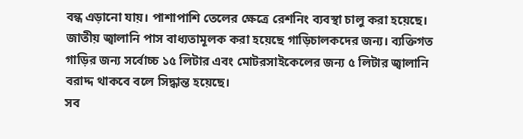বন্ধ এড়ানো যায়। পাশাপাশি তেলের ক্ষেত্রে রেশনিং ব্যবস্থা চালু করা হয়েছে। জাতীয় জ্বালানি পাস বাধ্যতামূলক করা হয়েছে গাড়িচালকদের জন্য। ব্যক্তিগত গাড়ির জন্য সর্বোচ্চ ১৫ লিটার এবং মোটরসাইকেলের জন্য ৫ লিটার জ্বালানি বরাদ্দ থাকবে বলে সিদ্ধান্ত হয়েছে।
সব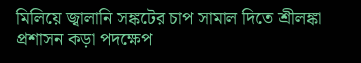মিলিয়ে জ্বালানি সঙ্কটের চাপ সামাল দিতে শ্রীলঙ্কা প্রশাসন কড়া পদক্ষেপ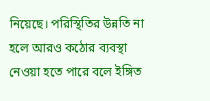নিয়েছে। পরিস্থিতির উন্নতি না হলে আরও কঠোর ব্যবস্থা নেওয়া হতে পারে বলে ইঙ্গিত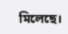মিলেছে।